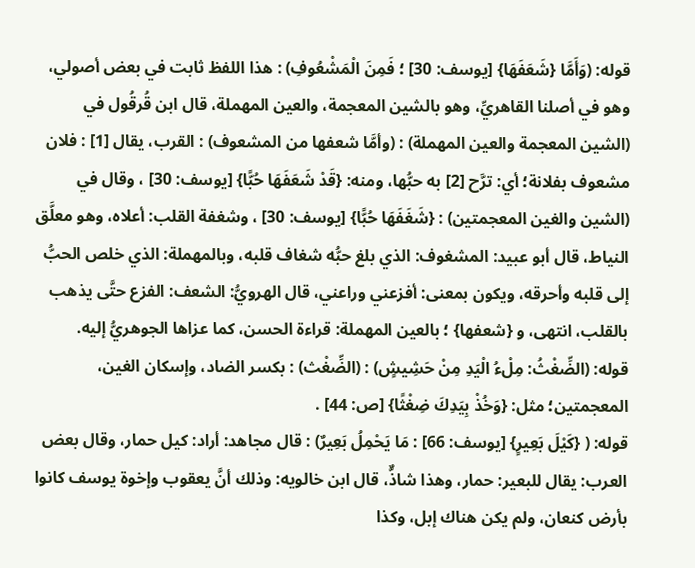قوله: (وَأَمَّا {شَعَفَهَا} [يوسف: 30] ؛ فَمِنَ الْمَشْعُوفِ) : هذا اللفظ ثابت في بعض أصولي، وهو في أصلنا القاهريِّ، وهو بالشين المعجمة، والعين المهملة، قال ابن قُرقُول في (الشين المعجمة والعين المهملة) : (وأمَّا شعفها من المشعوف) : القرب، يقال [1] : فلان مشعوف بفلانة؛ أي: ترَّح [2] به حبُّها، ومنه: {قَدْ شَعَفَهَا حُبًّا} [يوسف: 30] ، وقال في (الشين والغين المعجمتين) : {شَغَفَهَا حُبًّا} [يوسف: 30] ، وشغفة القلب: أعلاه، وهو معلَّق النياط، قال أبو عبيد: المشغوف: الذي بلغ حبُّه شغاف قلبه، وبالمهملة: الذي خلص الحبُّ إلى قلبه وأحرقه، ويكون بمعنى: أفزعني وراعني، قال الهرويُّ: الشعف: الفزع حتَّى يذهب بالقلب، انتهى، و {شعفها} ؛ بالعين المهملة: قراءة الحسن، كما عزاها الجوهريُّ إليه.
قوله: (الضِّغْثُ: مِلْءُ الْيَدِ مِنْ حَشِيشٍ) : (الضِّغْث) : بكسر الضاد، وإسكان الغين، المعجمتين؛ مثل: {وَخُذْ بِيَدِكَ ضِغْثًا} [ص: 44] .
قوله: ( {كَيْلَ بَعِيرٍ} [يوسف: 66] : مَا يَحْمِلُ بَعِيرٌ) : قال مجاهد: أراد: كيل حمار، وقال بعض العرب: يقال للبعير: حمار، وهذا شاذٌّ، قال ابن خالويه: وذلك أنَّ يعقوب وإخوة يوسف كانوا بأرض كنعان، ولم يكن هناك إبل، وكذا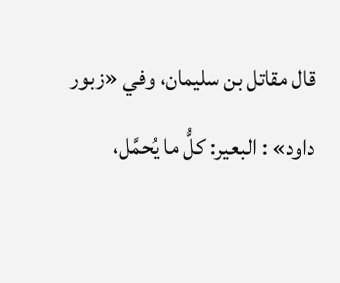قال مقاتل بن سليمان، وفي «زبور داود» : البعير: كلُّ ما يُحمَّل،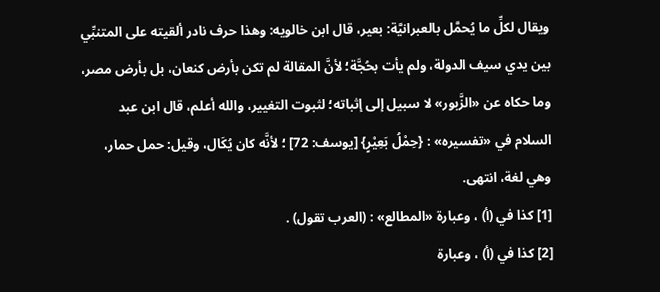ويقال لكلِّ ما يُحمَّل بالعبرانيَّة: بعير، قال ابن خالويه: وهذا حرف نادر ألقيته على المتنبِّي بين يدي سيف الدولة، ولم يأت بحُجَّة؛ لأنَّ المقالة لم تكن بأرض كنعان، بل بأرض مصر، وما حكاه عن «الزَّبور» لا سبيل إلى إثباته؛ لثبوت التغيير، والله أعلم، قال ابن عبد السلام في «تفسيره» : {حِمْلُ بَعِيْرٍ} [يوسف: 72] ؛ لأنَّه كان يُكَال، وقيل: حمل حمار، وهي لغة، انتهى.
[1] كذا في (أ) ، وعبارة «المطالع» : (العرب تقول) .
[2] كذا في (أ) ، وعبارة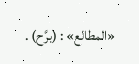«المطالع» : (برَّح) .